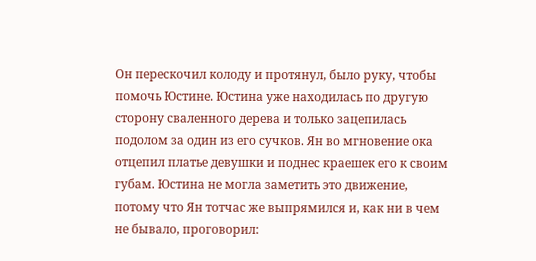Он перескочил колоду и протянул, было руку, чтобы помочь Юстине. Юстина уже находилась по другую сторону сваленного дерева и только зацепилась подолом за один из его сучков. Ян во мгновение ока отцепил платье девушки и поднес краешек его к своим губам. Юстина не могла заметить это движение, потому что Ян тотчас же выпрямился и, как ни в чем не бывало, проговорил: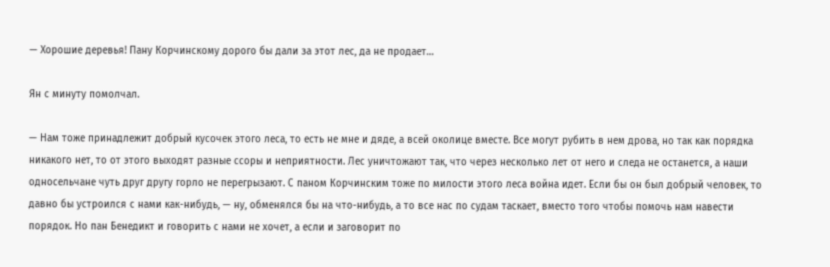— Хорошие деревья! Пану Корчинскому дорого бы дали за этот лес, да не продает…

Ян с минуту помолчал.

— Нам тоже принадлежит добрый кусочек этого леса, то есть не мне и дяде, а всей околице вместе. Все могут рубить в нем дрова, но так как порядка никакого нет, то от этого выходят разные ссоры и неприятности. Лес уничтожают так, что через несколько лет от него и следа не останется, а наши односельчане чуть друг другу горло не перегрызают. С паном Корчинским тоже по милости этого леса война идет. Если бы он был добрый человек, то давно бы устроился с нами как-нибудь, — ну, обменялся бы на что-нибудь, а то все нас по судам таскает, вместо того чтобы помочь нам навести порядок. Но пан Бенедикт и говорить с нами не хочет, а если и заговорит по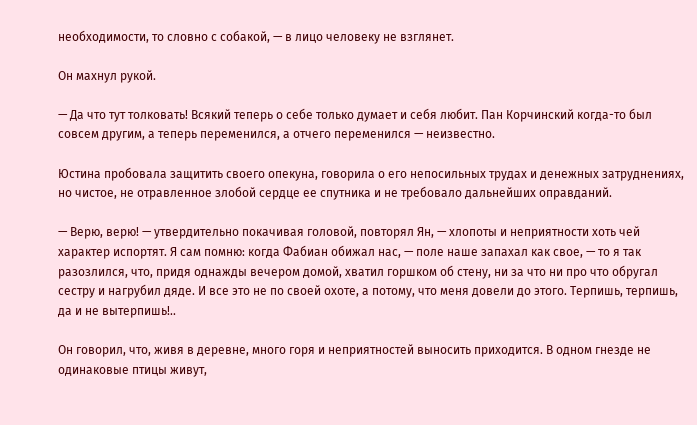необходимости, то словно с собакой, — в лицо человеку не взглянет.

Он махнул рукой.

— Да что тут толковать! Всякий теперь о себе только думает и себя любит. Пан Корчинский когда-то был совсем другим, а теперь переменился, а отчего переменился — неизвестно.

Юстина пробовала защитить своего опекуна, говорила о его непосильных трудах и денежных затруднениях, но чистое, не отравленное злобой сердце ее спутника и не требовало дальнейших оправданий.

— Верю, верю! — утвердительно покачивая головой, повторял Ян, — хлопоты и неприятности хоть чей характер испортят. Я сам помню: когда Фабиан обижал нас, — поле наше запахал как свое, — то я так разозлился, что, придя однажды вечером домой, хватил горшком об стену, ни за что ни про что обругал сестру и нагрубил дяде. И все это не по своей охоте, а потому, что меня довели до этого. Терпишь, терпишь, да и не вытерпишь!..

Он говорил, что, живя в деревне, много горя и неприятностей выносить приходится. В одном гнезде не одинаковые птицы живут,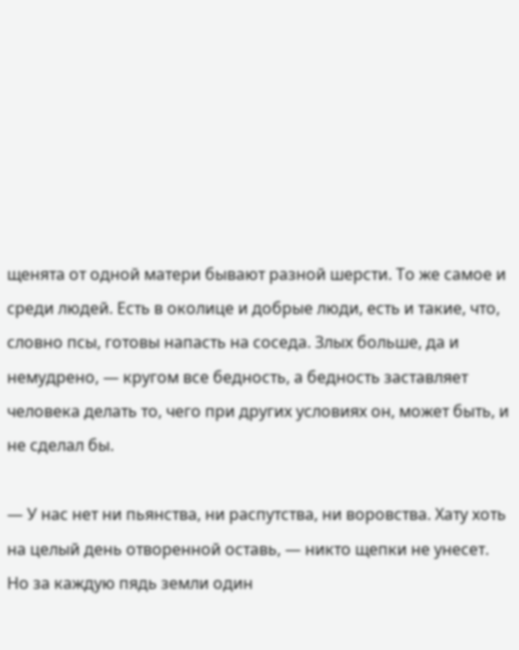щенята от одной матери бывают разной шерсти. То же самое и среди людей. Есть в околице и добрые люди, есть и такие, что, словно псы, готовы напасть на соседа. Злых больше, да и немудрено, — кругом все бедность, а бедность заставляет человека делать то, чего при других условиях он, может быть, и не сделал бы.

— У нас нет ни пьянства, ни распутства, ни воровства. Хату хоть на целый день отворенной оставь, — никто щепки не унесет. Но за каждую пядь земли один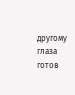другому глаза готов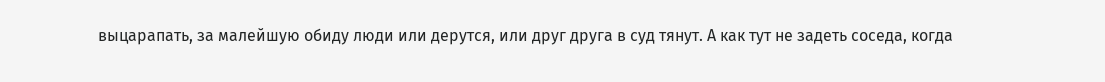выцарапать, за малейшую обиду люди или дерутся, или друг друга в суд тянут. А как тут не задеть соседа, когда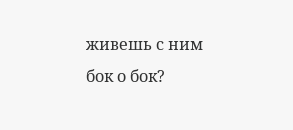живешь с ним бок о бок?